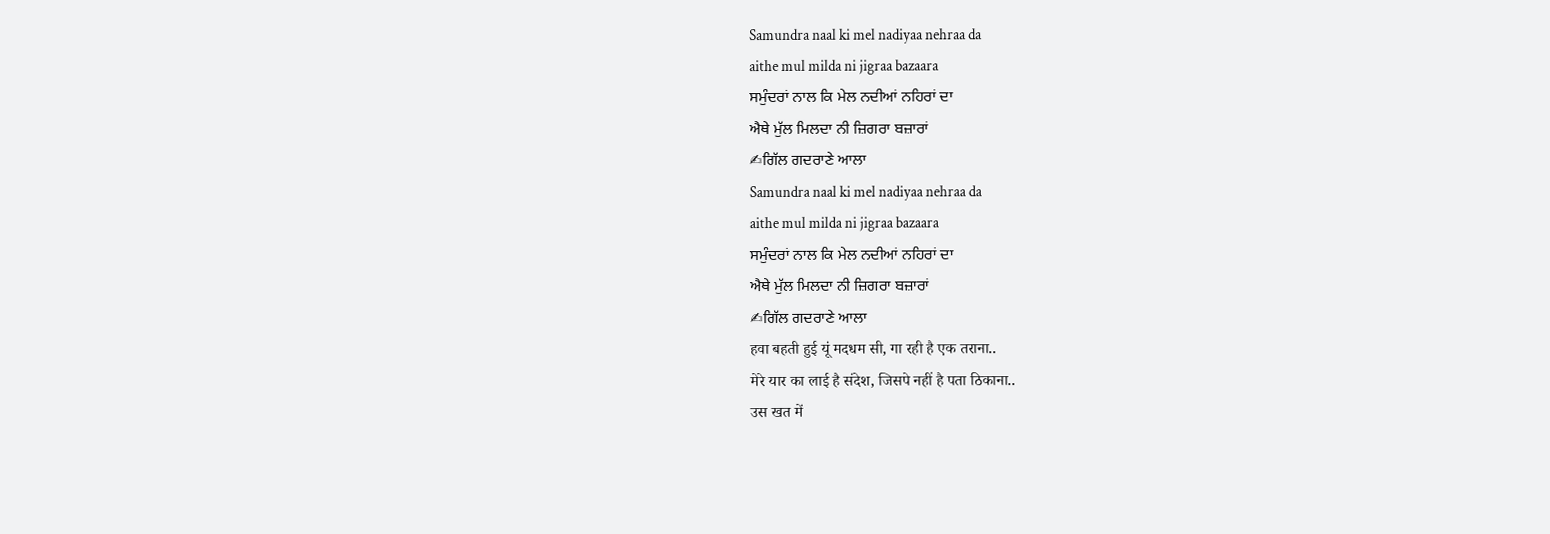Samundra naal ki mel nadiyaa nehraa da
aithe mul milda ni jigraa bazaara
ਸਮੁੰਦਰਾਂ ਨਾਲ ਕਿ ਮੇਲ ਨਦੀਆਂ ਨਹਿਰਾਂ ਦਾ
ਐਥੇ ਮੁੱਲ ਮਿਲਦਾ ਨੀ ਜ਼ਿਗਰਾ ਬਜ਼ਾਰਾਂ
✍ਗਿੱਲ ਗਦਰਾਣੇ ਆਲਾ
Samundra naal ki mel nadiyaa nehraa da
aithe mul milda ni jigraa bazaara
ਸਮੁੰਦਰਾਂ ਨਾਲ ਕਿ ਮੇਲ ਨਦੀਆਂ ਨਹਿਰਾਂ ਦਾ
ਐਥੇ ਮੁੱਲ ਮਿਲਦਾ ਨੀ ਜ਼ਿਗਰਾ ਬਜ਼ਾਰਾਂ
✍ਗਿੱਲ ਗਦਰਾਣੇ ਆਲਾ
हवा बहती हुई यूं मदधम सी, गा रही है एक तराना..
मेरे यार का लाई है संदेश, जिसपे नहीं है पता ठिकाना..
उस खत में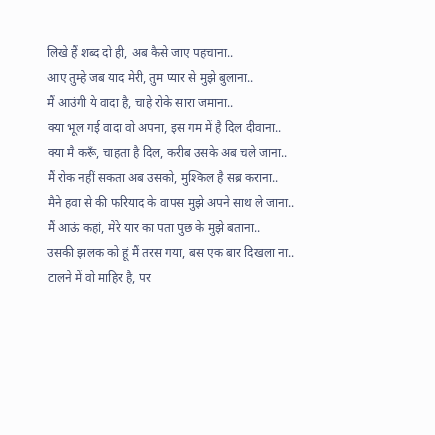लिखे हैं शब्द दो ही, अब कैसे जाए पहचाना..
आए तुम्हे जब याद मेरी, तुम प्यार से मुझे बुलाना..
मैं आउंगी ये वादा है, चाहे रोके सारा जमाना..
क्या भूल गई वादा वो अपना, इस गम में है दिल दीवाना..
क्या मै करूँ, चाहता है दिल, करीब उसके अब चले जाना..
मैं रोक नहीं सकता अब उसको, मुश्किल है सब्र कराना..
मैने हवा से की फरियाद के वापस मुझे अपने साथ ले जाना..
मैं आऊं कहां, मेरे यार का पता पुछ के मुझे बताना..
उसकी झलक को हूं मैं तरस गया, बस एक बार दिखला ना..
टालने में वो माहिर है, पर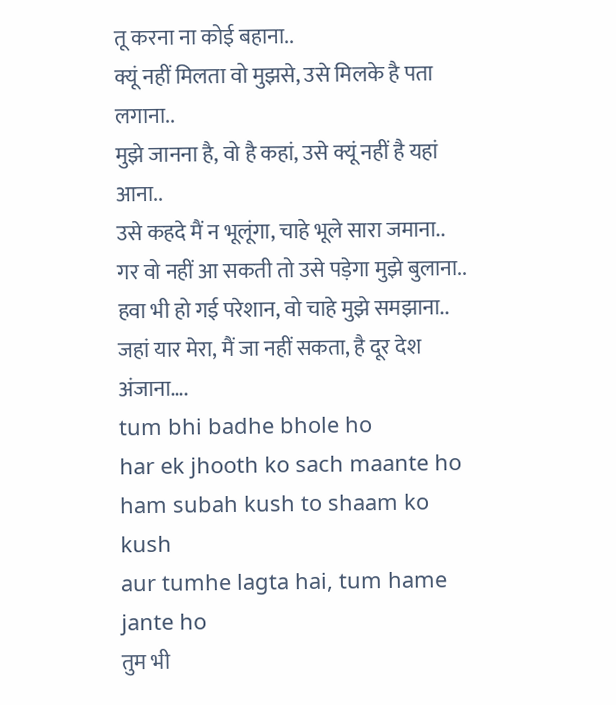तू करना ना कोई बहाना..
क्यूं नहीं मिलता वो मुझसे, उसे मिलके है पता लगाना..
मुझे जानना है, वो है कहां, उसे क्यूं नहीं है यहां आना..
उसे कहदे मैं न भूलूंगा, चाहे भूले सारा जमाना..
गर वो नहीं आ सकती तो उसे पड़ेगा मुझे बुलाना..
हवा भी हो गई परेशान, वो चाहे मुझे समझाना..
जहां यार मेरा, मैं जा नहीं सकता, है दूर देश अंजाना….
tum bhi badhe bhole ho
har ek jhooth ko sach maante ho
ham subah kush to shaam ko kush
aur tumhe lagta hai, tum hame jante ho
तुम भी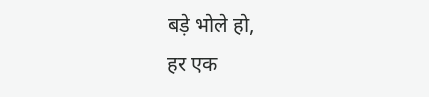बड़े भोले हो,
हर एक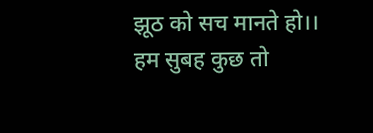झूठ को सच मानते हो।।
हम सुबह कुछ तो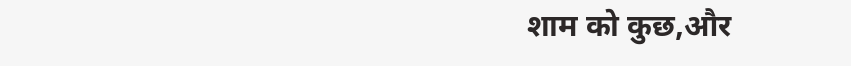शाम को कुछ,और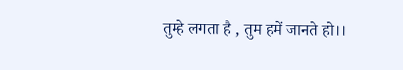तुम्हे लगता है , तुम हमें जानते हो।।